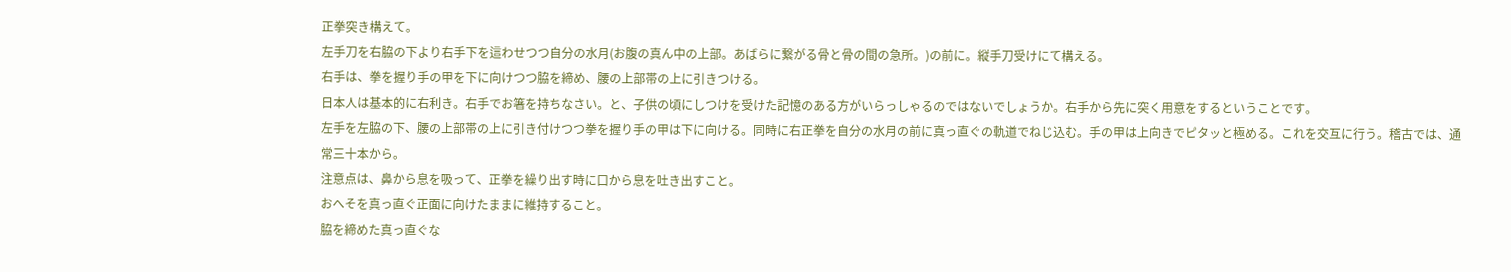正拳突き構えて。
左手刀を右脇の下より右手下を這わせつつ自分の水月(お腹の真ん中の上部。あばらに繋がる骨と骨の間の急所。)の前に。縦手刀受けにて構える。
右手は、拳を握り手の甲を下に向けつつ脇を締め、腰の上部帯の上に引きつける。
日本人は基本的に右利き。右手でお箸を持ちなさい。と、子供の頃にしつけを受けた記憶のある方がいらっしゃるのではないでしょうか。右手から先に突く用意をするということです。
左手を左脇の下、腰の上部帯の上に引き付けつつ拳を握り手の甲は下に向ける。同時に右正拳を自分の水月の前に真っ直ぐの軌道でねじ込む。手の甲は上向きでピタッと極める。これを交互に行う。稽古では、通常三十本から。
注意点は、鼻から息を吸って、正拳を繰り出す時に口から息を吐き出すこと。
おへそを真っ直ぐ正面に向けたままに維持すること。
脇を締めた真っ直ぐな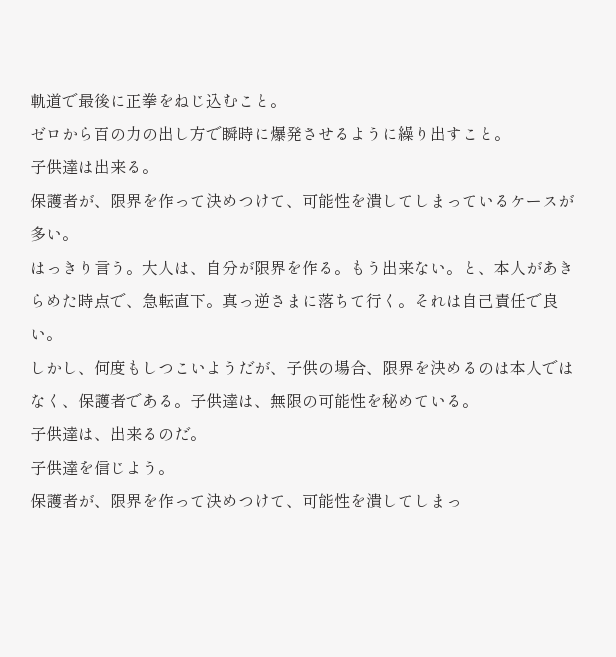軌道で最後に正拳をねじ込むこと。
ゼロから百の力の出し方で瞬時に爆発させるように繰り出すこと。
子供達は出来る。
保護者が、限界を作って決めつけて、可能性を潰してしまっているケースが多い。
はっきり言う。大人は、自分が限界を作る。もう出来ない。と、本人があきらめた時点で、急転直下。真っ逆さまに落ちて行く。それは自己責任で良い。
しかし、何度もしつこいようだが、子供の場合、限界を決めるのは本人ではなく、保護者である。子供達は、無限の可能性を秘めている。
子供達は、出来るのだ。
子供達を信じよう。
保護者が、限界を作って決めつけて、可能性を潰してしまっ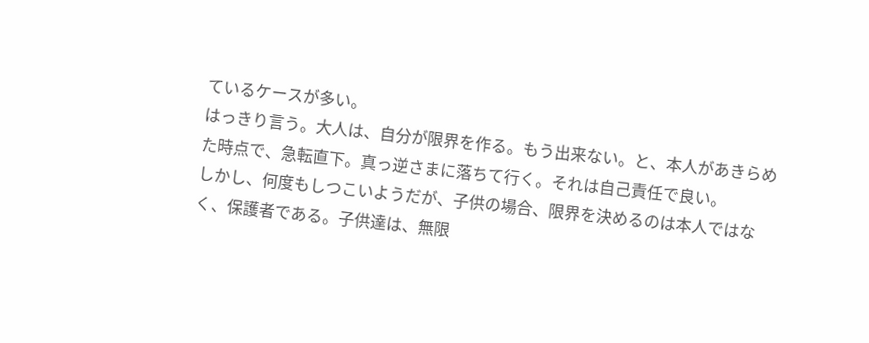ているケースが多い。
はっきり言う。大人は、自分が限界を作る。もう出来ない。と、本人があきらめた時点で、急転直下。真っ逆さまに落ちて行く。それは自己責任で良い。
しかし、何度もしつこいようだが、子供の場合、限界を決めるのは本人ではなく、保護者である。子供達は、無限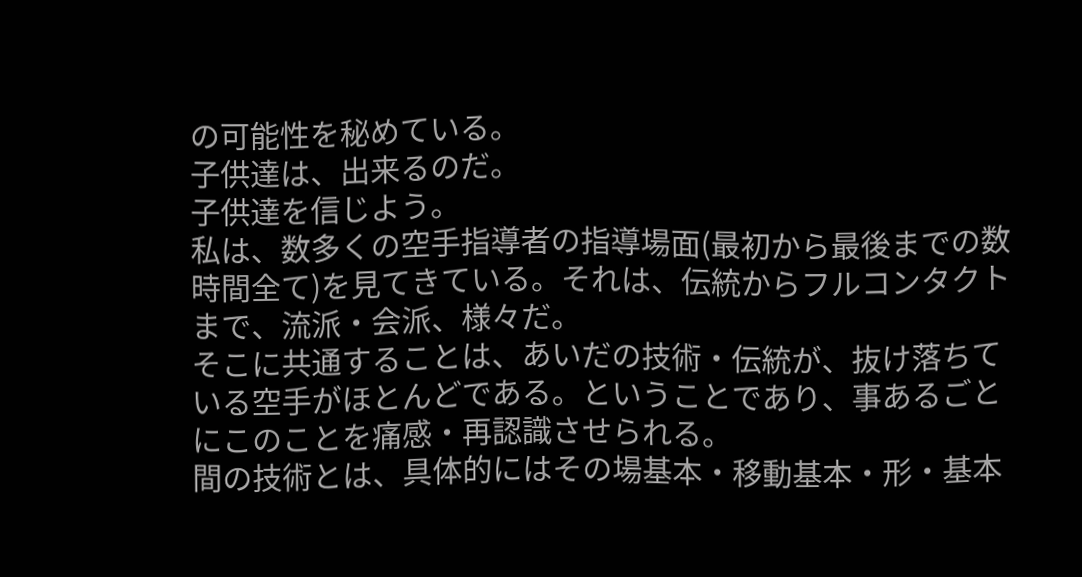の可能性を秘めている。
子供達は、出来るのだ。
子供達を信じよう。
私は、数多くの空手指導者の指導場面(最初から最後までの数時間全て)を見てきている。それは、伝統からフルコンタクトまで、流派・会派、様々だ。
そこに共通することは、あいだの技術・伝統が、抜け落ちている空手がほとんどである。ということであり、事あるごとにこのことを痛感・再認識させられる。
間の技術とは、具体的にはその場基本・移動基本・形・基本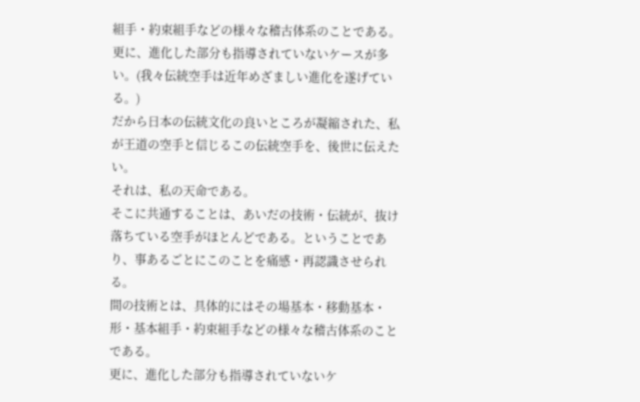組手・約束組手などの様々な稽古体系のことである。
更に、進化した部分も指導されていないケースが多い。(我々伝統空手は近年めざましい進化を遂げている。)
だから日本の伝統文化の良いところが凝縮された、私が王道の空手と信じるこの伝統空手を、後世に伝えたい。
それは、私の天命である。
そこに共通することは、あいだの技術・伝統が、抜け落ちている空手がほとんどである。ということであり、事あるごとにこのことを痛感・再認識させられる。
間の技術とは、具体的にはその場基本・移動基本・形・基本組手・約束組手などの様々な稽古体系のことである。
更に、進化した部分も指導されていないケ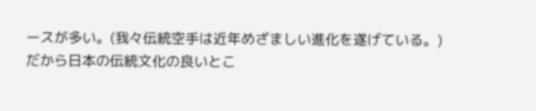ースが多い。(我々伝統空手は近年めざましい進化を遂げている。)
だから日本の伝統文化の良いとこ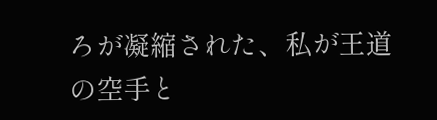ろが凝縮された、私が王道の空手と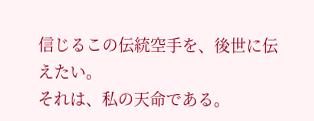信じるこの伝統空手を、後世に伝えたい。
それは、私の天命である。